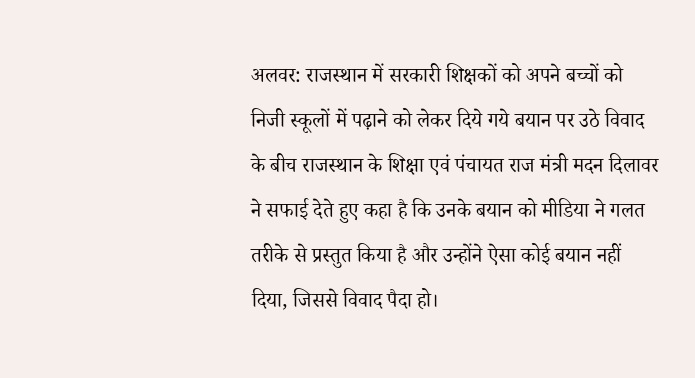अलवर: राजस्थान में सरकारी शिक्षकों को अपने बच्चों को निजी स्कूलों में पढ़ाने को लेकर दिये गये बयान पर उठे विवाद के बीच राजस्थान के शिक्षा एवं पंचायत राज मंत्री मदन दिलावर ने सफाई देते हुए कहा है कि उनके बयान को मीडिया ने गलत तरीके से प्रस्तुत किया है और उन्होंने ऐसा कोई बयान नहीं दिया, जिससे विवाद पैदा हो।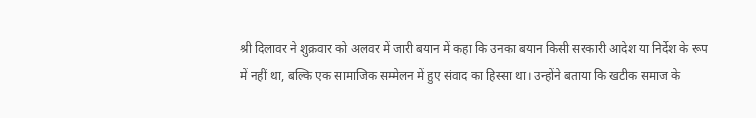श्री दिलावर ने शुक्रवार को अलवर में जारी बयान में कहा कि उनका बयान किसी सरकारी आदेश या निर्देश के रूप में नहीं था, बल्कि एक सामाजिक सम्मेलन में हुए संवाद का हिस्सा था। उन्होंने बताया कि खटीक समाज के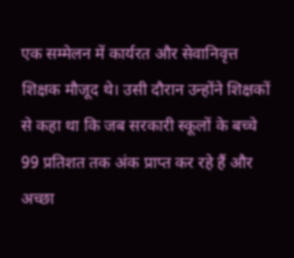एक सम्मेलन में कार्यरत और सेवानिवृत्त शिक्षक मौजूद थे। उसी दौरान उन्होंने शिक्षकों से कहा था कि जब सरकारी स्कूलों के बच्चे 99 प्रतिशत तक अंक प्राप्त कर रहे हैं और अच्छा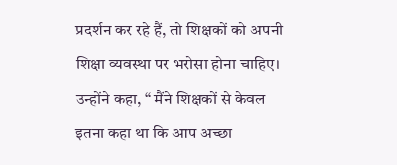प्रदर्शन कर रहे हैं, तो शिक्षकों को अपनी शिक्षा व्यवस्था पर भरोसा होना चाहिए।
उन्होंने कहा, “ मैंने शिक्षकों से केवल इतना कहा था कि आप अच्छा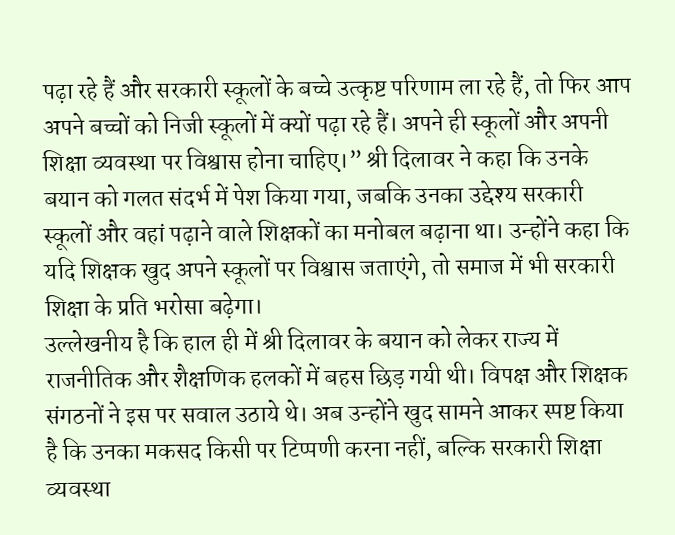पढ़ा रहे हैं और सरकारी स्कूलों के बच्चे उत्कृष्ट परिणाम ला रहे हैं, तो फिर आप अपने बच्चों को निजी स्कूलों में क्यों पढ़ा रहे हैं। अपने ही स्कूलों और अपनी शिक्षा व्यवस्था पर विश्वास होना चाहिए।” श्री दिलावर ने कहा कि उनके बयान को गलत संदर्भ में पेश किया गया, जबकि उनका उद्देश्य सरकारी स्कूलों और वहां पढ़ाने वाले शिक्षकों का मनोबल बढ़ाना था। उन्होंने कहा कि यदि शिक्षक खुद अपने स्कूलों पर विश्वास जताएंगे, तो समाज में भी सरकारी शिक्षा के प्रति भरोसा बढ़ेगा।
उल्लेखनीय है कि हाल ही में श्री दिलावर के बयान को लेकर राज्य में राजनीतिक और शैक्षणिक हलकों में बहस छिड़ गयी थी। विपक्ष और शिक्षक संगठनों ने इस पर सवाल उठाये थे। अब उन्होंने खुद सामने आकर स्पष्ट किया है कि उनका मकसद किसी पर टिप्पणी करना नहीं, बल्कि सरकारी शिक्षा व्यवस्था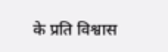के प्रति विश्वास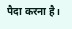पैदा करना है।